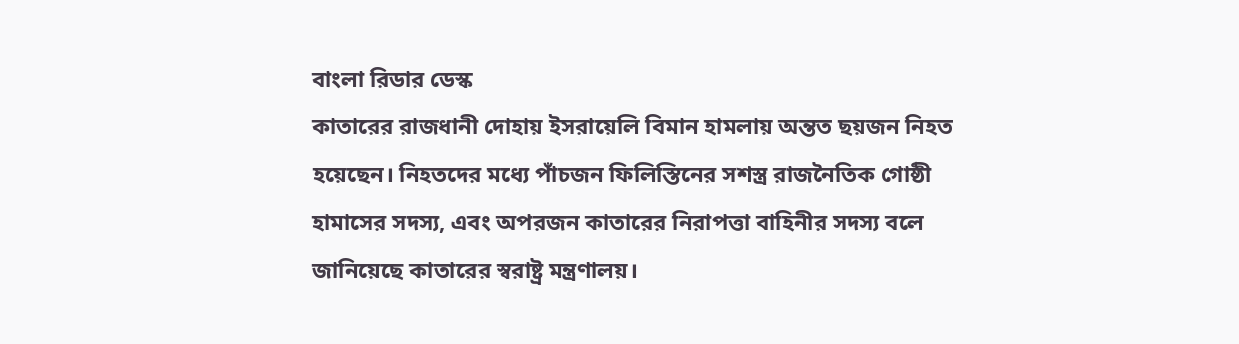বাংলা রিডার ডেস্ক
কাতারের রাজধানী দোহায় ইসরায়েলি বিমান হামলায় অন্তত ছয়জন নিহত হয়েছেন। নিহতদের মধ্যে পাঁচজন ফিলিস্তিনের সশস্ত্র রাজনৈতিক গোষ্ঠী হামাসের সদস্য, এবং অপরজন কাতারের নিরাপত্তা বাহিনীর সদস্য বলে জানিয়েছে কাতারের স্বরাষ্ট্র মন্ত্রণালয়।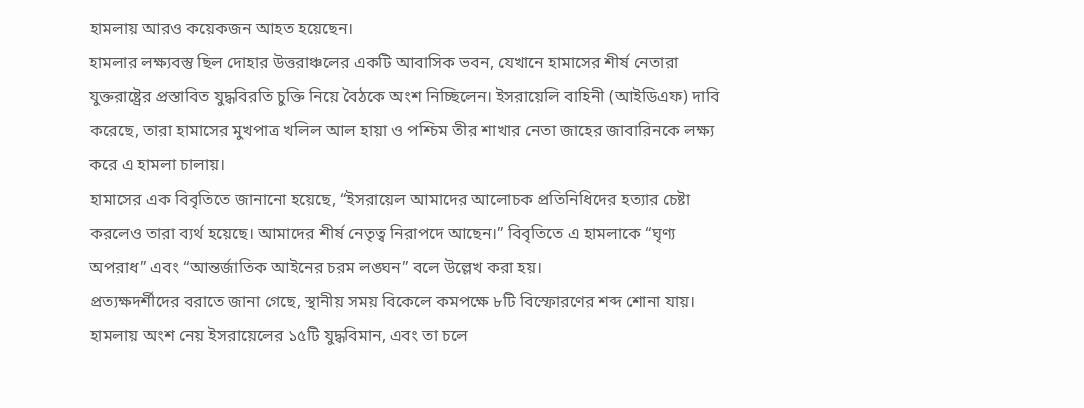হামলায় আরও কয়েকজন আহত হয়েছেন।
হামলার লক্ষ্যবস্তু ছিল দোহার উত্তরাঞ্চলের একটি আবাসিক ভবন, যেখানে হামাসের শীর্ষ নেতারা যুক্তরাষ্ট্রের প্রস্তাবিত যুদ্ধবিরতি চুক্তি নিয়ে বৈঠকে অংশ নিচ্ছিলেন। ইসরায়েলি বাহিনী (আইডিএফ) দাবি করেছে, তারা হামাসের মুখপাত্র খলিল আল হায়া ও পশ্চিম তীর শাখার নেতা জাহের জাবারিনকে লক্ষ্য করে এ হামলা চালায়।
হামাসের এক বিবৃতিতে জানানো হয়েছে, “ইসরায়েল আমাদের আলোচক প্রতিনিধিদের হত্যার চেষ্টা করলেও তারা ব্যর্থ হয়েছে। আমাদের শীর্ষ নেতৃত্ব নিরাপদে আছেন।” বিবৃতিতে এ হামলাকে “ঘৃণ্য অপরাধ” এবং “আন্তর্জাতিক আইনের চরম লঙ্ঘন” বলে উল্লেখ করা হয়।
প্রত্যক্ষদর্শীদের বরাতে জানা গেছে, স্থানীয় সময় বিকেলে কমপক্ষে ৮টি বিস্ফোরণের শব্দ শোনা যায়। হামলায় অংশ নেয় ইসরায়েলের ১৫টি যুদ্ধবিমান, এবং তা চলে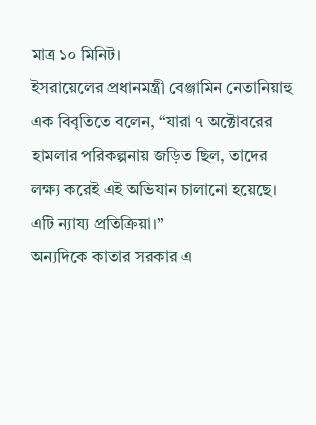মাত্র ১০ মিনিট।
ইসরায়েলের প্রধানমন্ত্রী বেঞ্জামিন নেতানিয়াহু এক বিবৃতিতে বলেন, “যারা ৭ অক্টোবরের হামলার পরিকল্পনায় জড়িত ছিল, তাদের লক্ষ্য করেই এই অভিযান চালানো হয়েছে। এটি ন্যায্য প্রতিক্রিয়া।”
অন্যদিকে কাতার সরকার এ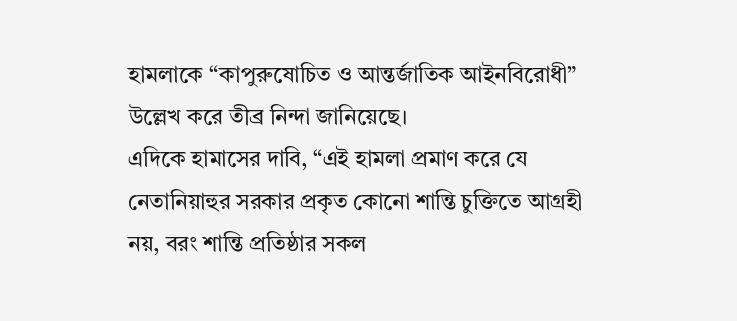হামলাকে “কাপুরুষোচিত ও আন্তর্জাতিক আইনবিরোধী” উল্লেখ করে তীব্র নিন্দা জানিয়েছে।
এদিকে হামাসের দাবি, “এই হামলা প্রমাণ করে যে নেতানিয়াহুর সরকার প্রকৃত কোনো শান্তি চুক্তিতে আগ্রহী নয়, বরং শান্তি প্রতিষ্ঠার সকল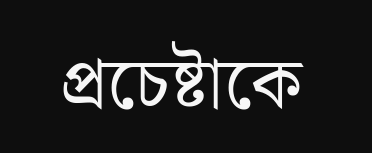প্রচেষ্টাকে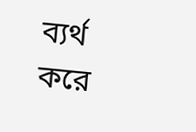ব্যর্থ করে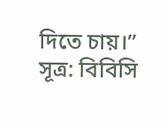দিতে চায়।”
সূত্র: বিবিসি